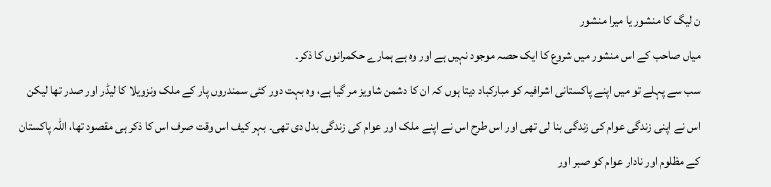ن لیگ کا منشور یا میرا منشور
میاں صاحب کے اس منشور میں شروع کا ایک حصہ موجود نہیں ہے اور وہ ہے ہمارے حکمرانوں کا ذکر۔
سب سے پہلے تو میں اپنے پاکستانی اشرافیہ کو مبارکباد دیتا ہوں کہ ان کا دشمن شاویز مر گیا ہے، وہ بہت دور کئی سمندروں پار کے ملک ونزویلا کا لیڈر اور صدر تھا لیکن اس نے اپنی زندگی عوام کی زندگی بنا لی تھی اور اس طرح اس نے اپنے ملک اور عوام کی زندگی بدل دی تھی۔ بہر کیف اس وقت صرف اس کا ذکر ہی مقصود تھا، اللہ پاکستان کے مظلوم اور نادار عوام کو صبر اور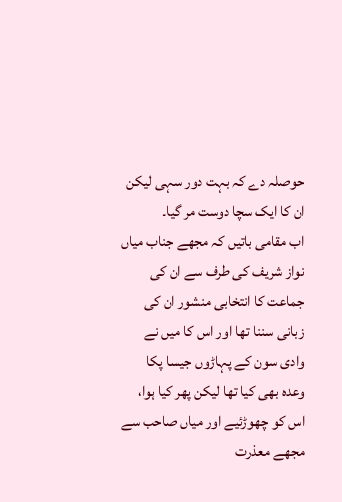حوصلہ دے کہ بہت دور سہی لیکن ان کا ایک سچا دوست مر گیا۔
اب مقامی باتیں کہ مجھے جناب میاں نواز شریف کی طرف سے ان کی جماعت کا انتخابی منشور ان کی زبانی سننا تھا اور اس کا میں نے وادی سون کے پہاڑوں جیسا پکا وعدہ بھی کیا تھا لیکن پھر کیا ہوا، اس کو چھوڑئیے اور میاں صاحب سے مجھے معذرت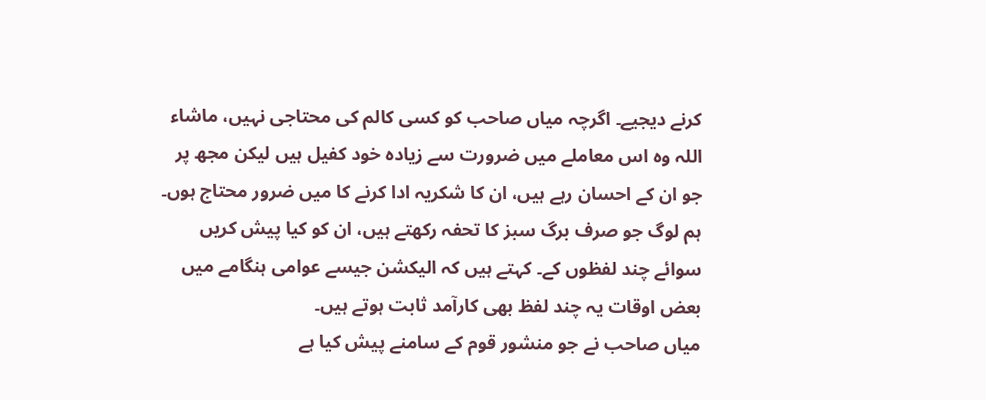کرنے دیجیے۔ اگرچہ میاں صاحب کو کسی کالم کی محتاجی نہیں، ماشاء اللہ وہ اس معاملے میں ضرورت سے زیادہ خود کفیل ہیں لیکن مجھ پر جو ان کے احسان رہے ہیں، ان کا شکریہ ادا کرنے کا میں ضرور محتاج ہوں۔ ہم لوگ جو صرف برگ سبز کا تحفہ رکھتے ہیں، ان کو کیا پیش کریں سوائے چند لفظوں کے۔ کہتے ہیں کہ الیکشن جیسے عوامی ہنگامے میں بعض اوقات یہ چند لفظ بھی کارآمد ثابت ہوتے ہیں۔
میاں صاحب نے جو منشور قوم کے سامنے پیش کیا ہے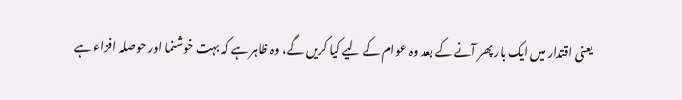یعنی اقتدار میں ایک بار پھر آنے کے بعد وہ عوام کے لیے کیا کریں گے، وہ ظاہر ہے کہ بہت خوشنما اور حوصلہ افزاء ہے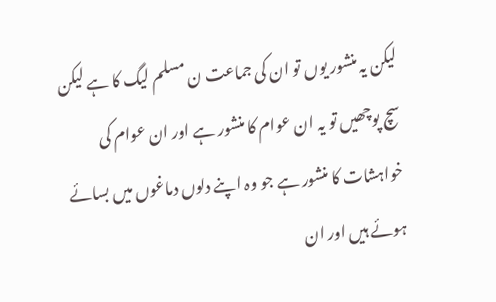لیکن یہ منشور یوں تو ان کی جماعت ن مسلم لیگ کا ہے لیکن سچ پوچھیں تو یہ ان عوام کا منشور ہے اور ان عوام کی خواہشات کا منشور ہے جو وہ اپنے دلوں دماغوں میں بسائے ہوئے ہیں اور ان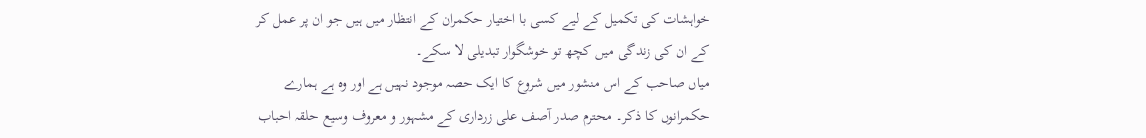خواہشات کی تکمیل کے لیے کسی با اختیار حکمران کے انتظار میں ہیں جو ان پر عمل کر کے ان کی زندگی میں کچھ تو خوشگوار تبدیلی لا سکے۔
میاں صاحب کے اس منشور میں شروع کا ایک حصہ موجود نہیں ہے اور وہ ہے ہمارے حکمرانوں کا ذکر۔ محترم صدر آصف علی زرداری کے مشہور و معروف وسیع حلقہ احباب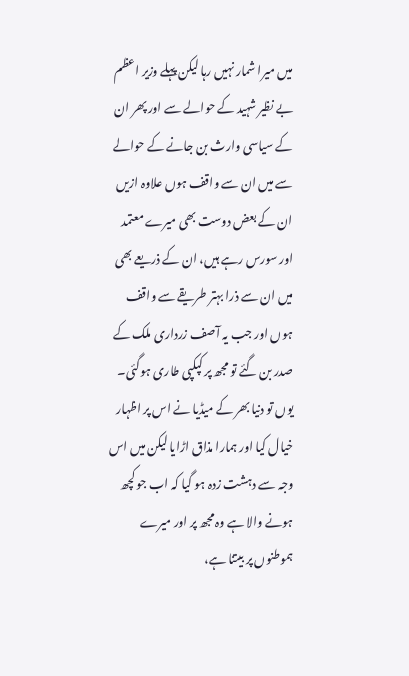میں میرا شمار نہیں رہا لیکن پہلے وزیر اعظم بے نظیر شہید کے حوالے سے اور پھر ان کے سیاسی وارث بن جانے کے حوالے سے میں ان سے واقف ہوں علاوہ ازیں ان کے بعض دوست بھی میرے معتمد اور سورس رہے ہیں، ان کے ذریعے بھی میں ان سے ذرا بہتر طریقے سے واقف ہوں اور جب یہ آصف زرداری ملک کے صدر بن گئے تو مجھ پر کپکپی طاری ہوگئی۔
یوں تو دنیا بھر کے میڈیا نے اس پر اظہار خیال کیا اور ہمارا مذاق اڑایا لیکن میں اس وجہ سے دہشت زدہ ہو گیا کہ اب جو کچھ ہونے والا ہے وہ مجھ پر اور میرے ہموطنوں پر بیتنا ہے،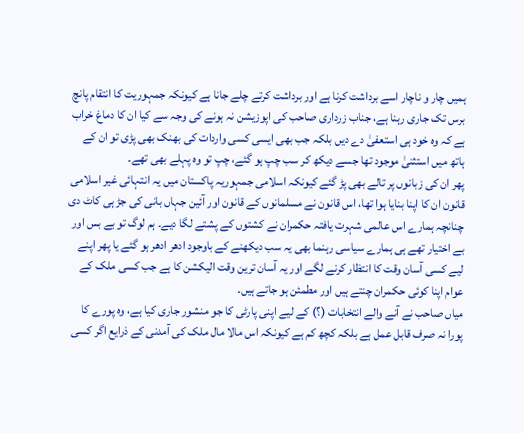ہمیں چار و ناچار اسے برداشت کرنا ہے اور برداشت کرتے چلے جانا ہے کیونکہ جمہوریت کا انتقام پانچ برس تک جاری رہنا ہے، جناب زرداری صاحب کی اپوزیشن نہ ہونے کی وجہ سے کیا ان کا دماغ خراب ہے کہ وہ خود ہی استعفیٰ دے دیں بلکہ جب بھی ایسی کسی واردات کی بھنک بھی پڑی تو ان کے ہاتھ میں استثنیٰ موجود تھا جسے دیکھ کر سب چپ ہو گئے، چپ تو وہ پہلے بھی تھے۔
پھر ان کی زبانوں پر تالے بھی پڑ گئے کیونکہ اسلامی جمہوریہ پاکستان میں یہ انتہائی غیر اسلامی قانون ان کا اپنا بنایا ہوا تھا، اس قانون نے مسلمانوں کے قانون اور آئین جہاں بانی کی جڑ ہی کاٹ دی چنانچہ ہمارے اس عالمی شہرت یافتہ حکمران نے کشتوں کے پشتے لگا دیے۔ ہم لوگ تو بے بس اور بے اختیار تھے ہی ہمارے سیاسی رہنما بھی یہ سب دیکھنے کے باوجود ادھر ادھر ہو گئے یا پھر اپنے لیے کسی آسان وقت کا انتظار کرنے لگے اور یہ آسان ترین وقت الیکشن کا ہے جب کسی ملک کے عوام اپنا کوئی حکمران چنتے ہیں اور مطمئن ہو جاتے ہیں۔
میاں صاحب نے آنے والے انتخابات (؟) کے لیے اپنی پارٹی کا جو منشور جاری کیا ہے، وہ پورے کا پورا نہ صرف قابل عمل ہے بلکہ کچھ کم ہے کیونکہ اس مالا مال ملک کی آمدنی کے ذرایع اگر کسی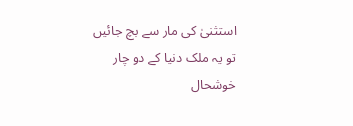استثنیٰ کی مار سے بچ جائیں تو یہ ملک دنیا کے دو چار خوشحال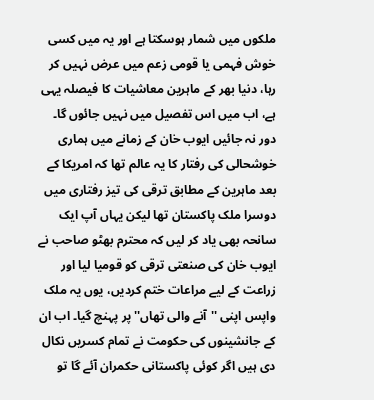ملکوں میں شمار ہوسکتا ہے اور یہ میں کسی خوش فہمی یا قومی زعم میں عرض نہیں کر رہا، دنیا بھر کے ماہرین معاشیات کا فیصلہ یہی ہے، اب میں اس تفصیل میں نہیں جائوں گا۔
دور نہ جائیں ایوب خان کے زمانے میں ہماری خوشحالی کی رفتار کا یہ عالم تھا کہ امریکا کے بعد ماہرین کے مطابق ترقی کی تیز رفتاری میں دوسرا ملک پاکستان تھا لیکن یہاں آپ ایک سانحہ بھی یاد کر لیں کہ محترم بھٹو صاحب نے ایوب خان کی صنعتی ترقی کو قومیا لیا اور زراعت کے لیے مراعات ختم کردیں، یوں یہ ملک واپس اپنی ''آنے والی تھاں'' پر پہنچ گیا۔ اب ان کے جانشینوں کی حکومت نے تمام کسریں نکال دی ہیں اگر کوئی پاکستانی حکمران آئے گا تو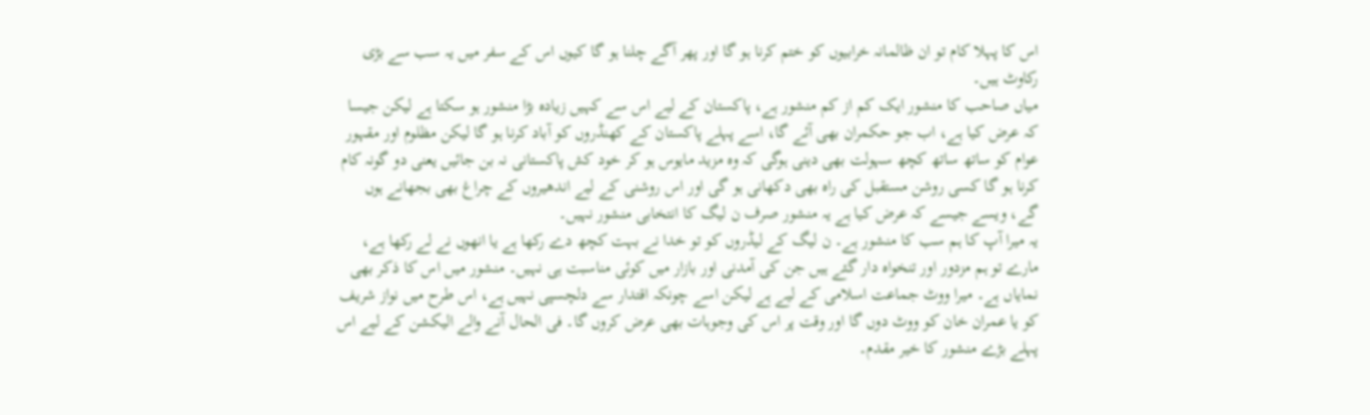اس کا پہلا کام تو ان ظالمانہ خرابیوں کو ختم کرنا ہو گا اور پھر آگے چلنا ہو گا کیوں اس کے سفر میں یہ سب سے بڑی رکاوٹ ہیں۔
میاں صاحب کا منشور ایک کم از کم منشور ہے، پاکستان کے لیے اس سے کہیں زیادہ بڑا منشور ہو سکتا ہے لیکن جیسا کہ عرض کیا ہے، اب جو حکمران بھی آئے گا، اسے پہلے پاکستان کے کھنڈروں کو آباد کرنا ہو گا لیکن مظلوم اور مقہور عوام کو ساتھ ساتھ کچھ سہولت بھی دینی ہوگی کہ وہ مزید مایوس ہو کر خود کش پاکستانی نہ بن جائیں یعنی دو گونہ کام کرنا ہو گا کسی روشن مستقبل کی راہ بھی دکھانی ہو گی اور اس روشنی کے لیے اندھیروں کے چراغ بھی بجھانے ہوں گے، ویسے جیسے کہ عرض کیا ہے یہ منشور صرف ن لیگ کا انتخابی منشور نہیں۔
یہ میرا آپ کا ہم سب کا منشور ہے۔ ن لیگ کے لیڈروں کو تو خدا نے بہت کچھ دے رکھا ہے یا انھوں نے لے رکھا ہے، مارے تو ہم مزدور اور تنخواہ دار گئے ہیں جن کی آمدنی اور بازار میں کوئی مناسبت ہی نہیں۔ منشور میں اس کا ذکر بھی نمایاں ہے۔ میرا ووٹ جماعت اسلامی کے لیے ہے لیکن اسے چونکہ اقتدار سے دلچسپی نہیں ہے، اس طرح میں نواز شریف کو یا عمران خان کو ووٹ دوں گا اور وقت پر اس کی وجوہات بھی عرض کروں گا۔ فی الحال آنے والے الیکشن کے لیے اس پہلے بڑے منشور کا خیر مقدم۔